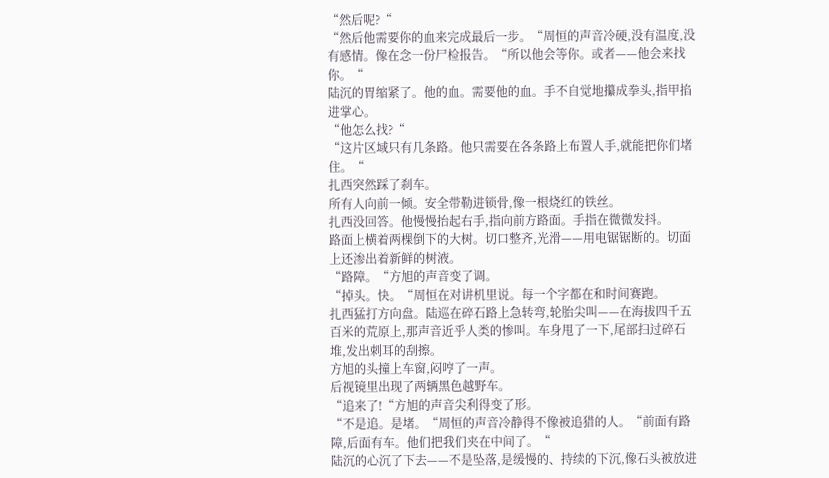“然后呢?“
“然后他需要你的血来完成最后一步。“周恒的声音冷硬,没有温度,没有感情。像在念一份尸检报告。“所以他会等你。或者——他会来找你。“
陆沉的胃缩紧了。他的血。需要他的血。手不自觉地攥成拳头,指甲掐进掌心。
“他怎么找?“
“这片区域只有几条路。他只需要在各条路上布置人手,就能把你们堵住。“
扎西突然踩了刹车。
所有人向前一倾。安全带勒进锁骨,像一根烧红的铁丝。
扎西没回答。他慢慢抬起右手,指向前方路面。手指在微微发抖。
路面上横着两棵倒下的大树。切口整齐,光滑——用电锯锯断的。切面上还渗出着新鲜的树液。
“路障。“方旭的声音变了调。
“掉头。快。“周恒在对讲机里说。每一个字都在和时间赛跑。
扎西猛打方向盘。陆巡在碎石路上急转弯,轮胎尖叫——在海拔四千五百米的荒原上,那声音近乎人类的惨叫。车身甩了一下,尾部扫过碎石堆,发出刺耳的刮擦。
方旭的头撞上车窗,闷哼了一声。
后视镜里出现了两辆黑色越野车。
“追来了!“方旭的声音尖利得变了形。
“不是追。是堵。“周恒的声音冷静得不像被追猎的人。“前面有路障,后面有车。他们把我们夹在中间了。“
陆沉的心沉了下去——不是坠落,是缓慢的、持续的下沉,像石头被放进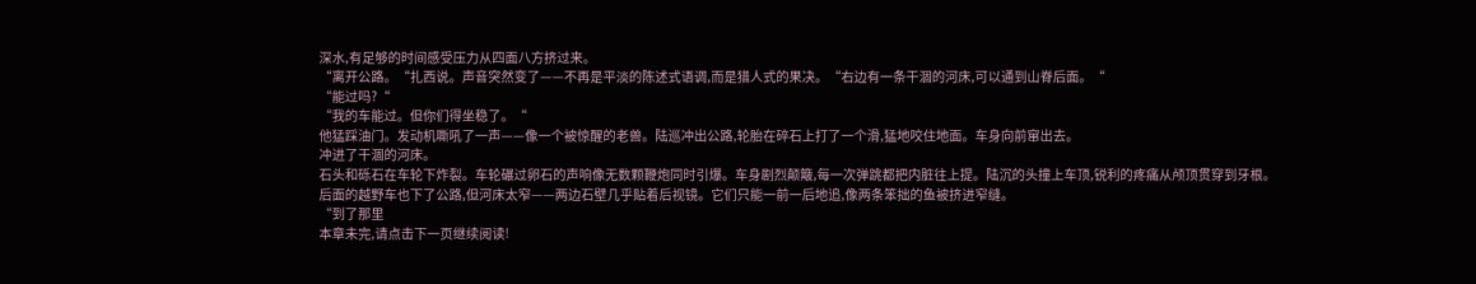深水,有足够的时间感受压力从四面八方挤过来。
“离开公路。“扎西说。声音突然变了——不再是平淡的陈述式语调,而是猎人式的果决。“右边有一条干涸的河床,可以通到山脊后面。“
“能过吗?“
“我的车能过。但你们得坐稳了。“
他猛踩油门。发动机嘶吼了一声——像一个被惊醒的老兽。陆巡冲出公路,轮胎在碎石上打了一个滑,猛地咬住地面。车身向前窜出去。
冲进了干涸的河床。
石头和砾石在车轮下炸裂。车轮碾过卵石的声响像无数颗鞭炮同时引爆。车身剧烈颠簸,每一次弹跳都把内脏往上提。陆沉的头撞上车顶,锐利的疼痛从颅顶贯穿到牙根。
后面的越野车也下了公路,但河床太窄——两边石壁几乎贴着后视镜。它们只能一前一后地追,像两条笨拙的鱼被挤进窄缝。
“到了那里
本章未完,请点击下一页继续阅读!